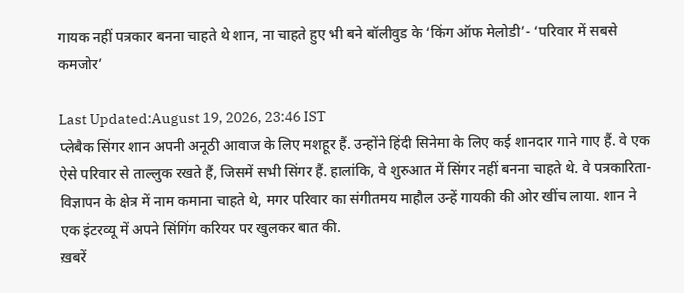गायक नहीं पत्रकार बनना चाहते थे शान, ना चाहते हुए भी बने बॉलीवुड के ‘किंग ऑफ मेलोडी’- ‘परिवार में सबसे कमजोर’

Last Updated:August 19, 2026, 23:46 IST
प्लेबैक सिंगर शान अपनी अनूठी आवाज के लिए मशहूर हैं. उन्होंने हिंदी सिनेमा के लिए कई शानदार गाने गाए हैं. वे एक ऐसे परिवार से ताल्लुक रखते हैं, जिसमें सभी सिंगर हैं. हालांकि, वे शुरुआत में सिंगर नहीं बनना चाहते थे. वे पत्रकारिता-विज्ञापन के क्षेत्र में नाम कमाना चाहते थे, मगर परिवार का संगीतमय माहौल उन्हें गायकी की ओर खींच लाया. शान ने एक इंटरव्यू में अपने सिंगिंग करियर पर खुलकर बात की.
ख़बरें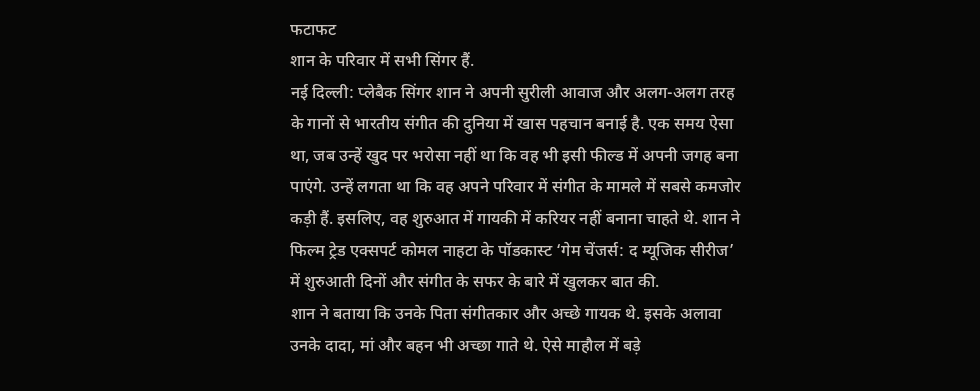फटाफट
शान के परिवार में सभी सिंगर हैं.
नई दिल्ली: प्लेबैक सिंगर शान ने अपनी सुरीली आवाज और अलग-अलग तरह के गानों से भारतीय संगीत की दुनिया में खास पहचान बनाई है. एक समय ऐसा था, जब उन्हें खुद पर भरोसा नहीं था कि वह भी इसी फील्ड में अपनी जगह बना पाएंगे. उन्हें लगता था कि वह अपने परिवार में संगीत के मामले में सबसे कमजोर कड़ी हैं. इसलिए, वह शुरुआत में गायकी में करियर नहीं बनाना चाहते थे. शान ने फिल्म ट्रेड एक्सपर्ट कोमल नाहटा के पॉडकास्ट ‘गेम चेंजर्स: द म्यूजिक सीरीज’ में शुरुआती दिनों और संगीत के सफर के बारे में खुलकर बात की.
शान ने बताया कि उनके पिता संगीतकार और अच्छे गायक थे. इसके अलावा उनके दादा, मां और बहन भी अच्छा गाते थे. ऐसे माहौल में बड़े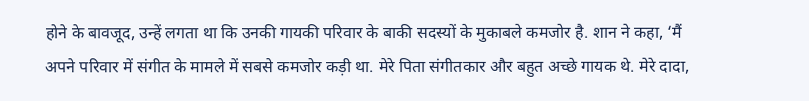होने के बावजूद, उन्हें लगता था कि उनकी गायकी परिवार के बाकी सदस्यों के मुकाबले कमजोर है. शान ने कहा, ‘मैं अपने परिवार में संगीत के मामले में सबसे कमजोर कड़ी था. मेरे पिता संगीतकार और बहुत अच्छे गायक थे. मेरे दादा,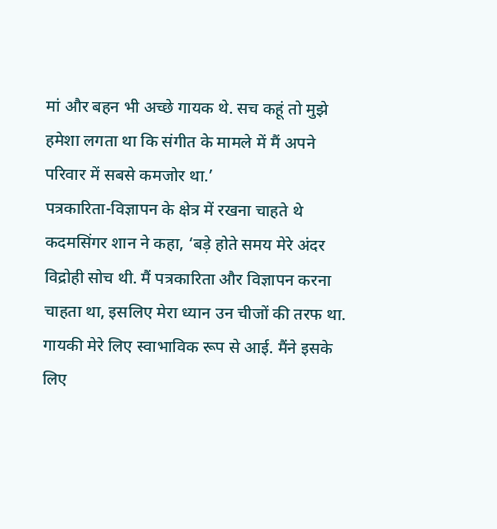मां और बहन भी अच्छे गायक थे. सच कहूं तो मुझे हमेशा लगता था कि संगीत के मामले में मैं अपने परिवार में सबसे कमजोर था.’
पत्रकारिता-विज्ञापन के क्षेत्र में रखना चाहते थे कदमसिंगर शान ने कहा, ‘बड़े होते समय मेरे अंदर विद्रोही सोच थी. मैं पत्रकारिता और विज्ञापन करना चाहता था, इसलिए मेरा ध्यान उन चीजों की तरफ था. गायकी मेरे लिए स्वाभाविक रूप से आई. मैंने इसके लिए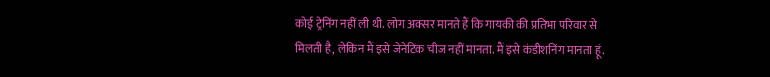कोई ट्रेनिंग नहीं ली थी. लोग अक्सर मानते हैं कि गायकी की प्रतिभा परिवार से मिलती है, लेकिन मैं इसे जेनेटिक चीज नहीं मानता. मैं इसे कंडीशनिंग मानता हूं.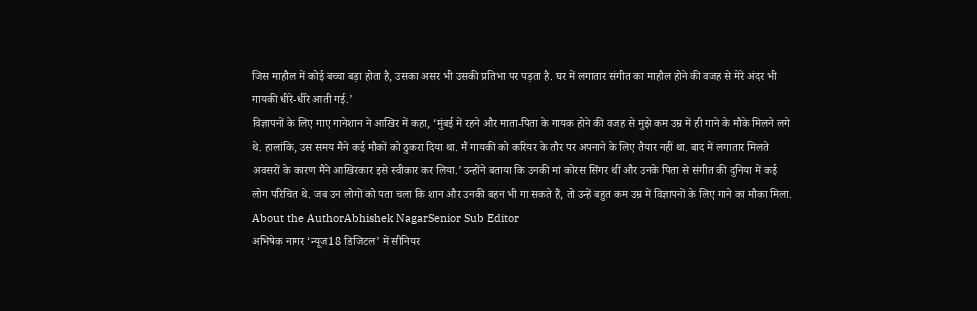जिस माहौल में कोई बच्चा बड़ा होता है, उसका असर भी उसकी प्रतिभा पर पड़ता है. घर में लगातार संगीत का माहौल होने की वजह से मेरे अंदर भी गायकी धीरे-धीरे आती गई.’
विज्ञापनों के लिए गाए गानेशान ने आखिर में कहा, ‘मुंबई में रहने और माता-पिता के गायक होने की वजह से मुझे कम उम्र में ही गाने के मौके मिलने लगे थे. हालांकि, उस समय मैंने कई मौकों को ठुकरा दिया था. मैं गायकी को करियर के तौर पर अपनाने के लिए तैयार नहीं था. बाद में लगातार मिलते अवसरों के कारण मैंने आखिरकार इसे स्वीकार कर लिया.’ उन्होंने बताया कि उनकी मां कोरस सिंगर थीं और उनके पिता से संगीत की दुनिया में कई लोग परिचित थे. जब उन लोगों को पता चला कि शान और उनकी बहन भी गा सकते हैं, तो उन्हें बहुत कम उम्र में विज्ञापनों के लिए गाने का मौका मिला.
About the AuthorAbhishek NagarSenior Sub Editor
अभिषेक नागर ‘न्यूज18 डिजिटल’ में सीनियर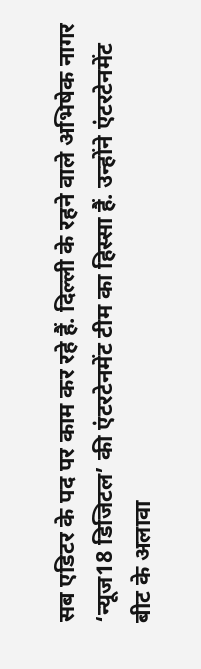सब एडिटर के पद पर काम कर रहे हैं. दिल्ली के रहने वाले अभिषेक नागर ‘न्यूज18 डिजिटल’ की एंटरटेनमेंट टीम का हिस्सा हैं. उन्होंने एंटरटेनमेंट बीट के अलावा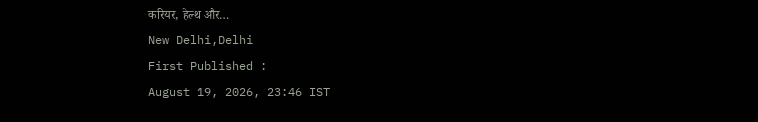करियर, हेल्थ और…
New Delhi,Delhi
First Published :
August 19, 2026, 23:46 IST